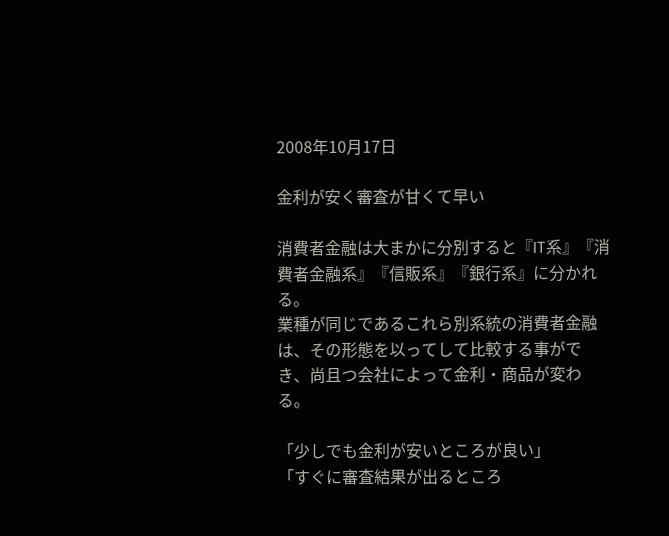2008年10月17日

金利が安く審査が甘くて早い

消費者金融は大まかに分別すると『IT系』『消費者金融系』『信販系』『銀行系』に分かれる。
業種が同じであるこれら別系統の消費者金融は、その形態を以ってして比較する事ができ、尚且つ会社によって金利・商品が変わる。

「少しでも金利が安いところが良い」
「すぐに審査結果が出るところ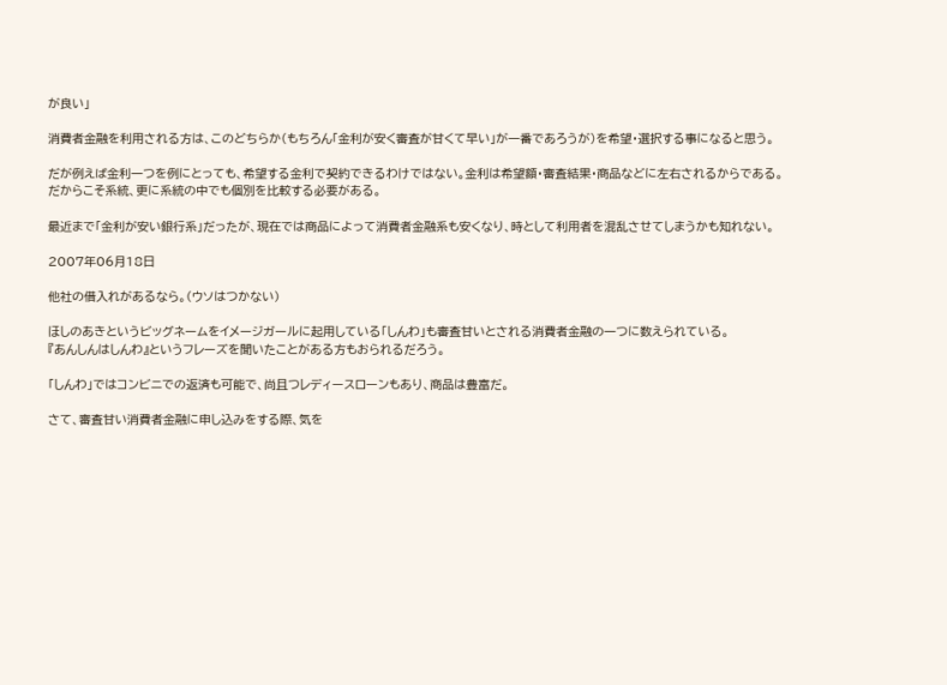が良い」

消費者金融を利用される方は、このどちらか(もちろん「金利が安く審査が甘くて早い」が一番であろうが)を希望・選択する事になると思う。

だが例えば金利一つを例にとっても、希望する金利で契約できるわけではない。金利は希望額・審査結果・商品などに左右されるからである。
だからこそ系統、更に系統の中でも個別を比較する必要がある。

最近まで「金利が安い銀行系」だったが、現在では商品によって消費者金融系も安くなり、時として利用者を混乱させてしまうかも知れない。

2007年06月18日

他社の借入れがあるなら。(ウソはつかない)

ほしのあきというビッグネームをイメージガールに起用している「しんわ」も審査甘いとされる消費者金融の一つに数えられている。
『あんしんはしんわ』というフレーズを聞いたことがある方もおられるだろう。

「しんわ」ではコンビニでの返済も可能で、尚且つレディースローンもあり、商品は豊富だ。

さて、審査甘い消費者金融に申し込みをする際、気を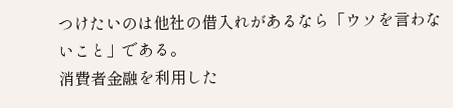つけたいのは他社の借入れがあるなら「ウソを言わないこと」である。
消費者金融を利用した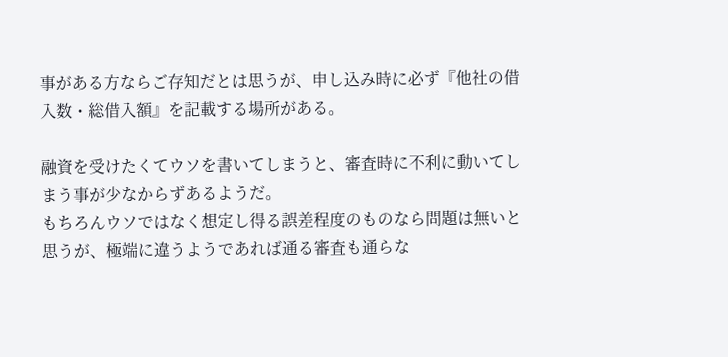事がある方ならご存知だとは思うが、申し込み時に必ず『他社の借入数・総借入額』を記載する場所がある。

融資を受けたくてウソを書いてしまうと、審査時に不利に動いてしまう事が少なからずあるようだ。
もちろんウソではなく想定し得る誤差程度のものなら問題は無いと思うが、極端に違うようであれば通る審査も通らな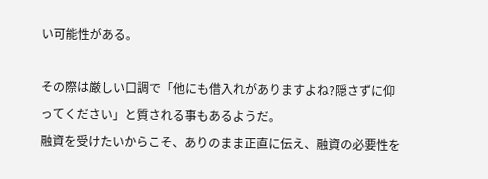い可能性がある。

その際は厳しい口調で「他にも借入れがありますよね?隠さずに仰ってください」と質される事もあるようだ。
融資を受けたいからこそ、ありのまま正直に伝え、融資の必要性を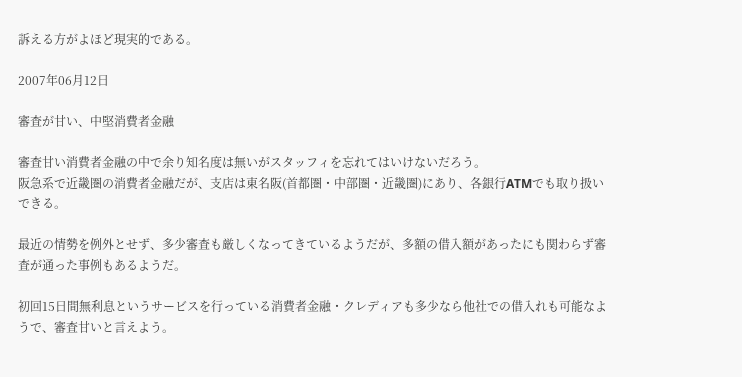訴える方がよほど現実的である。

2007年06月12日

審査が甘い、中堅消費者金融

審査甘い消費者金融の中で余り知名度は無いがスタッフィを忘れてはいけないだろう。
阪急系で近畿圏の消費者金融だが、支店は東名阪(首都圏・中部圏・近畿圏)にあり、各銀行ATMでも取り扱いできる。

最近の情勢を例外とせず、多少審査も厳しくなってきているようだが、多額の借入額があったにも関わらず審査が通った事例もあるようだ。

初回15日間無利息というサービスを行っている消費者金融・クレディアも多少なら他社での借入れも可能なようで、審査甘いと言えよう。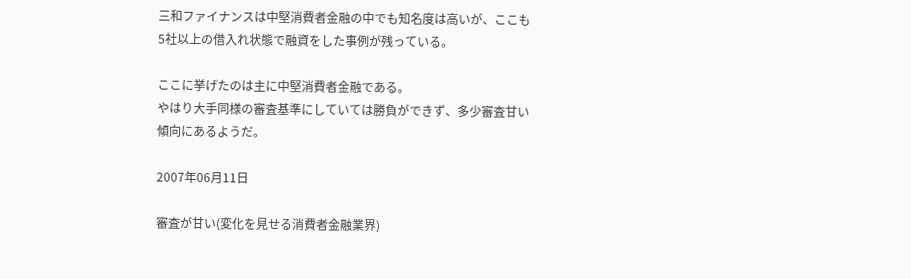三和ファイナンスは中堅消費者金融の中でも知名度は高いが、ここも5社以上の借入れ状態で融資をした事例が残っている。

ここに挙げたのは主に中堅消費者金融である。
やはり大手同様の審査基準にしていては勝負ができず、多少審査甘い傾向にあるようだ。

2007年06月11日

審査が甘い(変化を見せる消費者金融業界)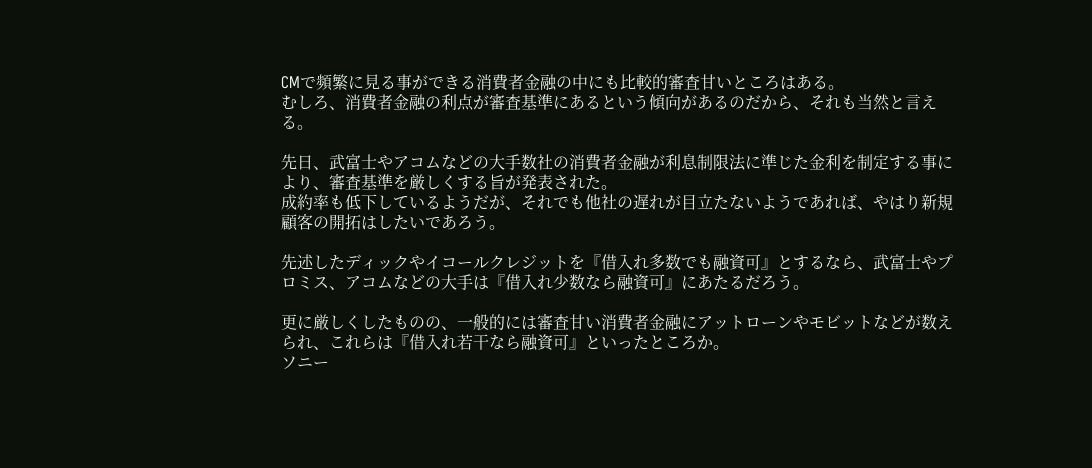CMで頻繁に見る事ができる消費者金融の中にも比較的審査甘いところはある。
むしろ、消費者金融の利点が審査基準にあるという傾向があるのだから、それも当然と言える。

先日、武富士やアコムなどの大手数社の消費者金融が利息制限法に準じた金利を制定する事により、審査基準を厳しくする旨が発表された。
成約率も低下しているようだが、それでも他社の遅れが目立たないようであれば、やはり新規顧客の開拓はしたいであろう。

先述したディックやイコールクレジットを『借入れ多数でも融資可』とするなら、武富士やプロミス、アコムなどの大手は『借入れ少数なら融資可』にあたるだろう。

更に厳しくしたものの、一般的には審査甘い消費者金融にアットローンやモビットなどが数えられ、これらは『借入れ若干なら融資可』といったところか。
ソニー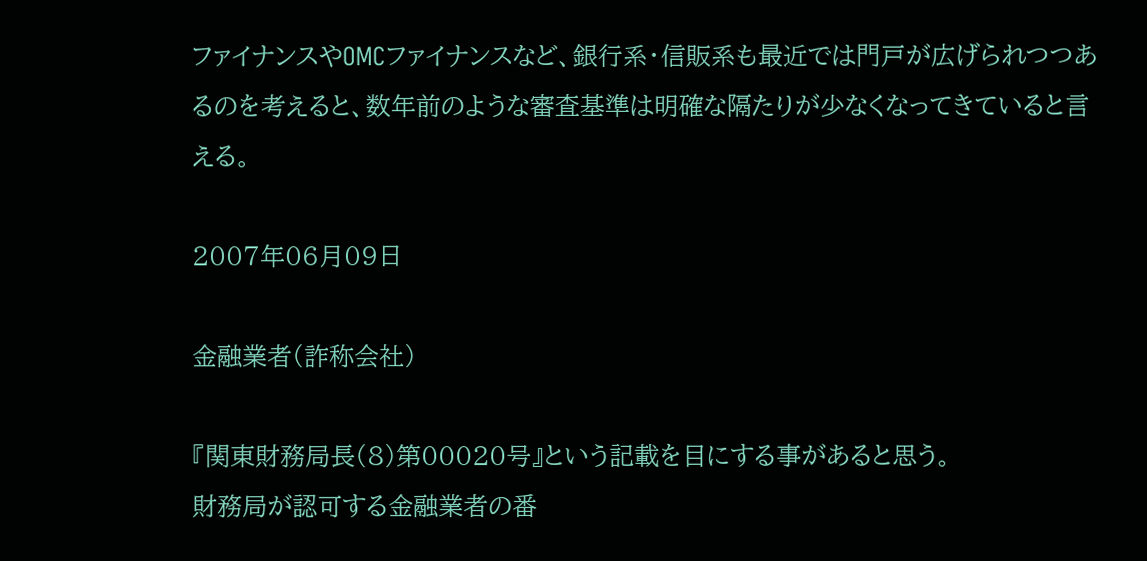ファイナンスやOMCファイナンスなど、銀行系・信販系も最近では門戸が広げられつつあるのを考えると、数年前のような審査基準は明確な隔たりが少なくなってきていると言える。

2007年06月09日

金融業者(詐称会社)

『関東財務局長(8)第00020号』という記載を目にする事があると思う。
財務局が認可する金融業者の番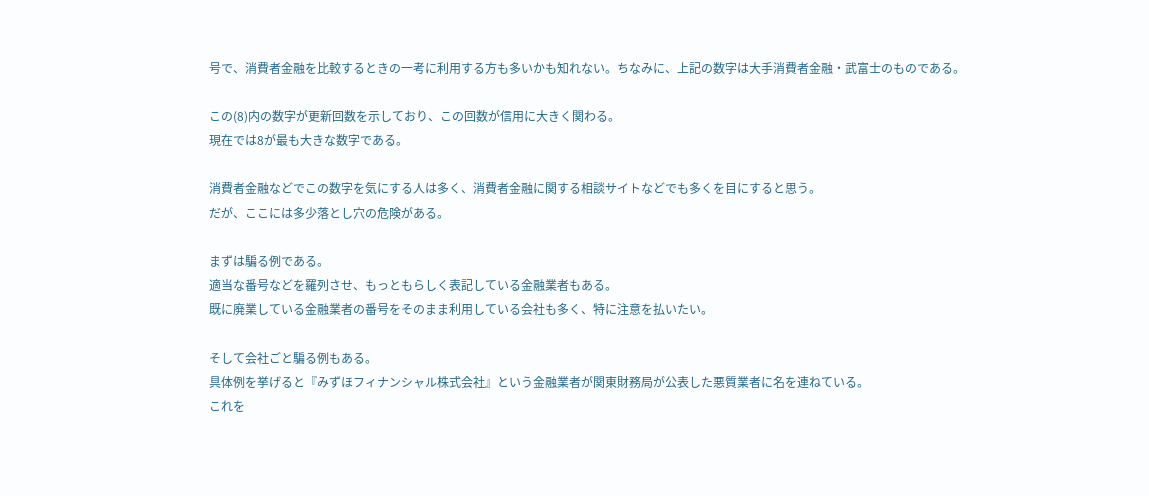号で、消費者金融を比較するときの一考に利用する方も多いかも知れない。ちなみに、上記の数字は大手消費者金融・武富士のものである。

この(8)内の数字が更新回数を示しており、この回数が信用に大きく関わる。
現在では8が最も大きな数字である。

消費者金融などでこの数字を気にする人は多く、消費者金融に関する相談サイトなどでも多くを目にすると思う。
だが、ここには多少落とし穴の危険がある。

まずは騙る例である。
適当な番号などを羅列させ、もっともらしく表記している金融業者もある。
既に廃業している金融業者の番号をそのまま利用している会社も多く、特に注意を払いたい。

そして会社ごと騙る例もある。
具体例を挙げると『みずほフィナンシャル株式会社』という金融業者が関東財務局が公表した悪質業者に名を連ねている。
これを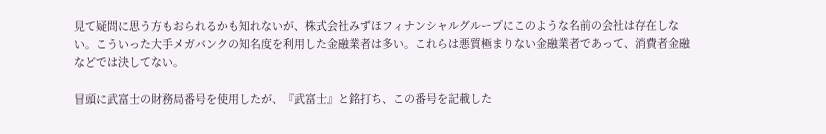見て疑問に思う方もおられるかも知れないが、株式会社みずほフィナンシャルグループにこのような名前の会社は存在しない。こういった大手メガバンクの知名度を利用した金融業者は多い。これらは悪質極まりない金融業者であって、消費者金融などでは決してない。

冒頭に武富士の財務局番号を使用したが、『武富士』と銘打ち、この番号を記載した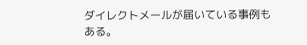ダイレクトメールが届いている事例もある。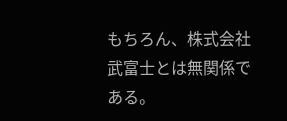もちろん、株式会社 武富士とは無関係である。